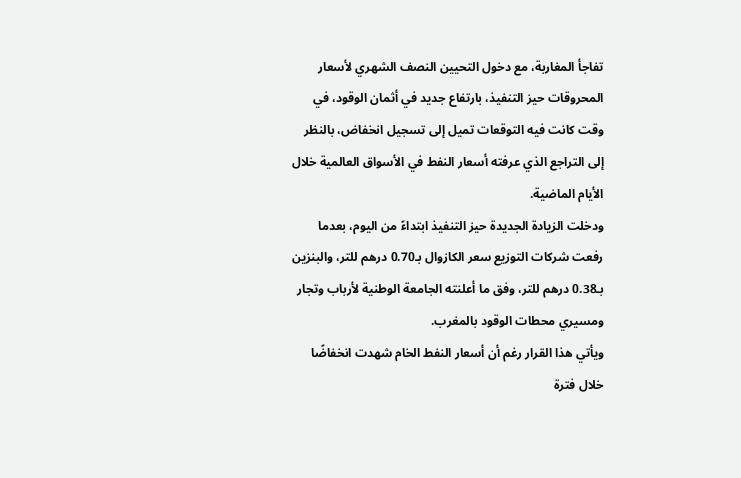تفاجأ المغاربة، مع دخول التحيين النصف الشهري لأسعار المحروقات حيز التنفيذ، بارتفاع جديد في أثمان الوقود، في وقت كانت فيه التوقعات تميل إلى تسجيل انخفاض، بالنظر إلى التراجع الذي عرفته أسعار النفط في الأسواق العالمية خلال الأيام الماضية.
ودخلت الزيادة الجديدة حيز التنفيذ ابتداءً من اليوم، بعدما رفعت شركات التوزيع سعر الكازوال بـ0.70 درهم للتر، والبنزين بـ0.38 درهم للتر، وفق ما أعلنته الجامعة الوطنية لأرباب وتجار ومسيري محطات الوقود بالمغرب.
ويأتي هذا القرار رغم أن أسعار النفط الخام شهدت انخفاضًا خلال فترة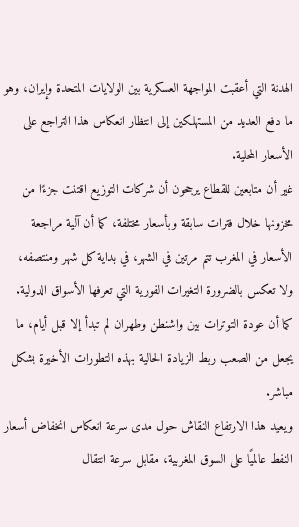الهدنة التي أعقبت المواجهة العسكرية بين الولايات المتحدة وإيران، وهو ما دفع العديد من المستهلكين إلى انتظار انعكاس هذا التراجع على الأسعار المحلية.
غير أن متابعين للقطاع يرجحون أن شركات التوزيع اقتنت جزءًا من مخزونها خلال فترات سابقة وبأسعار مختلفة، كما أن آلية مراجعة الأسعار في المغرب تتم مرتين في الشهر، في بداية كل شهر ومنتصفه، ولا تعكس بالضرورة التغيرات الفورية التي تعرفها الأسواق الدولية.
كما أن عودة التوترات بين واشنطن وطهران لم تبدأ إلا قبل أيام، ما يجعل من الصعب ربط الزيادة الحالية بهذه التطورات الأخيرة بشكل مباشر.
ويعيد هذا الارتفاع النقاش حول مدى سرعة انعكاس انخفاض أسعار النفط عالميًا على السوق المغربية، مقابل سرعة انتقال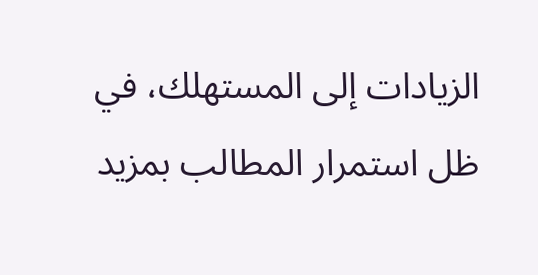الزيادات إلى المستهلك، في ظل استمرار المطالب بمزيد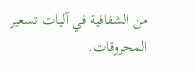من الشفافية في آليات تسعير المحروقات.